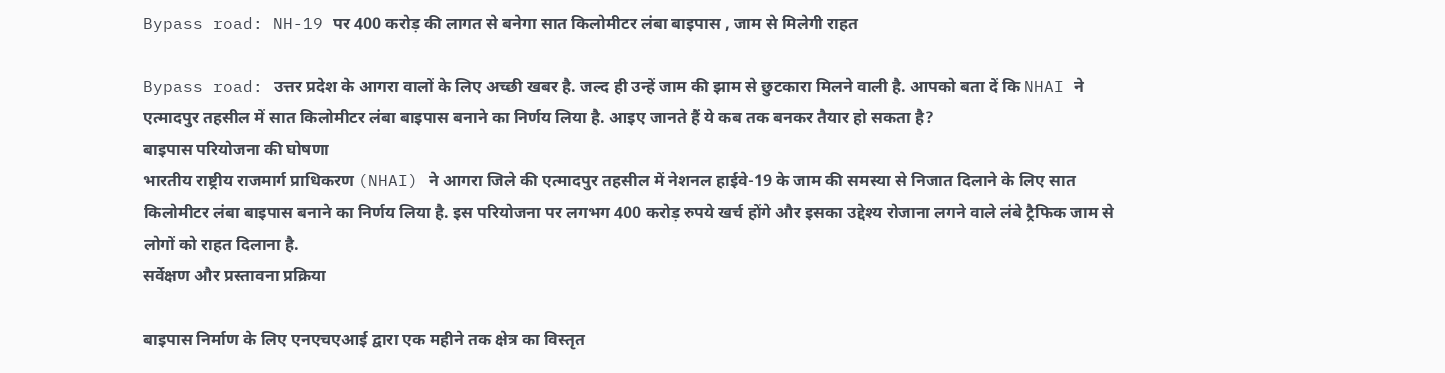Bypass road: NH-19 पर 400 करोड़ की लागत से बनेगा सात किलोमीटर लंबा बाइपास , जाम से मिलेगी राहत

Bypass road: उत्तर प्रदेश के आगरा वालों के लिए अच्छी खबर है. जल्द ही उन्हें जाम की झाम से छुटकारा मिलने वाली है. आपको बता दें कि NHAI ने एत्मादपुर तहसील में सात किलोमीटर लंबा बाइपास बनाने का निर्णय लिया है. आइए जानते हैं ये कब तक बनकर तैयार हो सकता है?
बाइपास परियोजना की घोषणा
भारतीय राष्ट्रीय राजमार्ग प्राधिकरण (NHAI) ने आगरा जिले की एत्मादपुर तहसील में नेशनल हाईवे-19 के जाम की समस्या से निजात दिलाने के लिए सात किलोमीटर लंबा बाइपास बनाने का निर्णय लिया है. इस परियोजना पर लगभग 400 करोड़ रुपये खर्च होंगे और इसका उद्देश्य रोजाना लगने वाले लंबे ट्रैफिक जाम से लोगों को राहत दिलाना है.
सर्वेक्षण और प्रस्तावना प्रक्रिया

बाइपास निर्माण के लिए एनएचएआई द्वारा एक महीने तक क्षेत्र का विस्तृत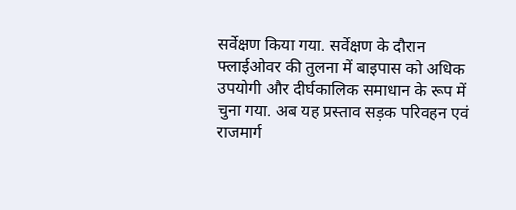सर्वेक्षण किया गया. सर्वेक्षण के दौरान फ्लाईओवर की तुलना में बाइपास को अधिक उपयोगी और दीर्घकालिक समाधान के रूप में चुना गया. अब यह प्रस्ताव सड़क परिवहन एवं राजमार्ग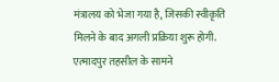मंत्रालय को भेजा गया है, जिसकी स्वीकृति मिलने के बाद अगली प्रक्रिया शुरू होगी.
एत्मादपुर तहसील के सामने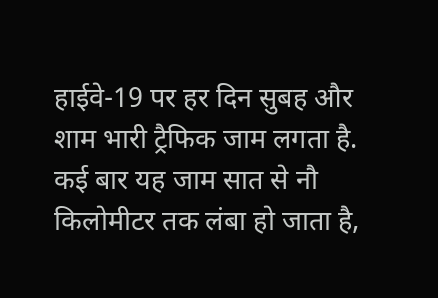हाईवे-19 पर हर दिन सुबह और शाम भारी ट्रैफिक जाम लगता है. कई बार यह जाम सात से नौ किलोमीटर तक लंबा हो जाता है,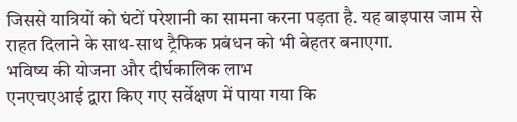जिससे यात्रियों को घंटों परेशानी का सामना करना पड़ता है. यह बाइपास जाम से राहत दिलाने के साथ-साथ ट्रैफिक प्रबंधन को भी बेहतर बनाएगा.
भविष्य की योजना और दीर्घकालिक लाभ
एनएचएआई द्वारा किए गए सर्वेक्षण में पाया गया कि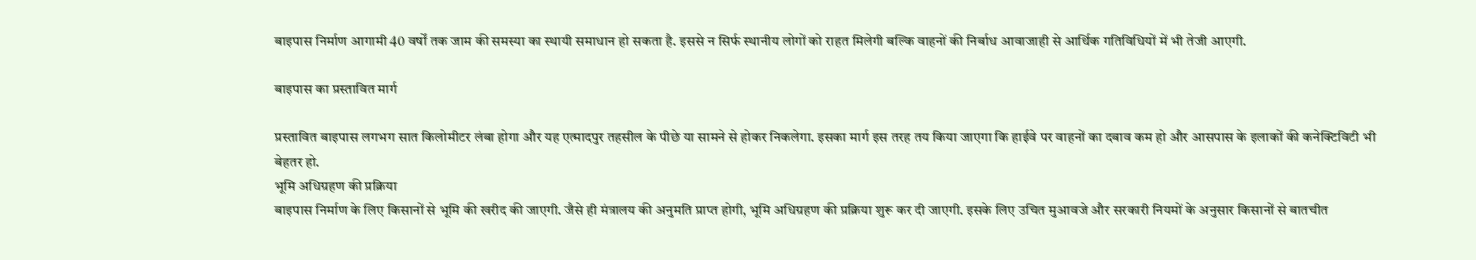बाइपास निर्माण आगामी 40 वर्षों तक जाम की समस्या का स्थायी समाधान हो सकता है. इससे न सिर्फ स्थानीय लोगों को राहत मिलेगी बल्कि वाहनों की निर्बाध आवाजाही से आर्थिक गतिविधियों में भी तेजी आएगी.

बाइपास का प्रस्तावित मार्ग

प्रस्तावित बाइपास लगभग सात किलोमीटर लंबा होगा और यह एत्मादपुर तहसील के पीछे या सामने से होकर निकलेगा. इसका मार्ग इस तरह तय किया जाएगा कि हाईवे पर वाहनों का दबाव कम हो और आसपास के इलाकों की कनेक्टिविटी भी बेहतर हो.
भूमि अधिग्रहण की प्रक्रिया
बाइपास निर्माण के लिए किसानों से भूमि की खरीद की जाएगी. जैसे ही मंत्रालय की अनुमति प्राप्त होगी, भूमि अधिग्रहण की प्रक्रिया शुरू कर दी जाएगी. इसके लिए उचित मुआवजे और सरकारी नियमों के अनुसार किसानों से बातचीत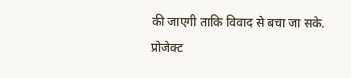की जाएगी ताकि विवाद से बचा जा सके.
प्रोजेक्ट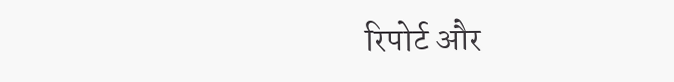रिपोर्ट और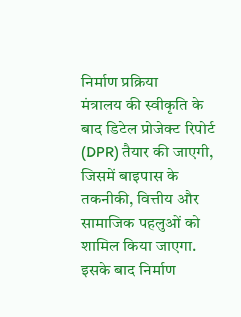निर्माण प्रक्रिया
मंत्रालय की स्वीकृति के बाद डिटेल प्रोजेक्ट रिपोर्ट (DPR) तैयार की जाएगी, जिसमें बाइपास के तकनीकी, वित्तीय और सामाजिक पहलुओं को शामिल किया जाएगा. इसके बाद निर्माण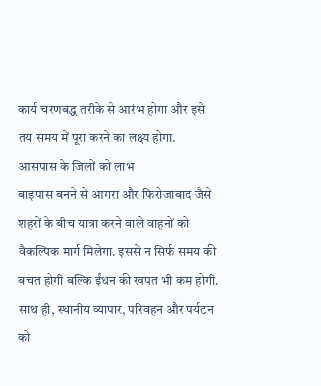कार्य चरणबद्ध तरीके से आरंभ होगा और इसे तय समय में पूरा करने का लक्ष्य होगा.
आसपास के जिलों को लाभ
बाइपास बनने से आगरा और फिरोजाबाद जैसे शहरों के बीच यात्रा करने वाले वाहनों को वैकल्पिक मार्ग मिलेगा. इससे न सिर्फ समय की बचत होगी बल्कि ईंधन की खपत भी कम होगी. साथ ही, स्थानीय व्यापार, परिवहन और पर्यटन को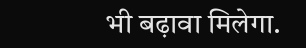भी बढ़ावा मिलेगा.